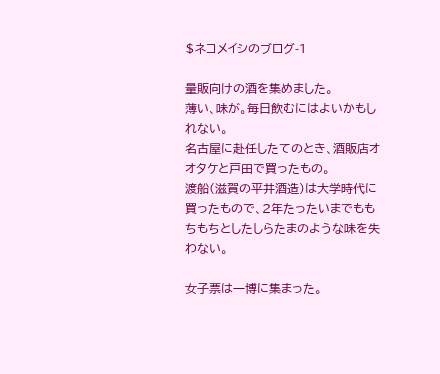$ネコメイシのブログ-1

量販向けの酒を集めました。
薄い、味が。毎日飲むにはよいかもしれない。
名古屋に赴任したてのとき、酒販店オオタケと戸田で買ったもの。
渡船(滋賀の平井酒造)は大学時代に買ったもので、2年たったいまでももちもちとしたしらたまのような味を失わない。

女子票は一博に集まった。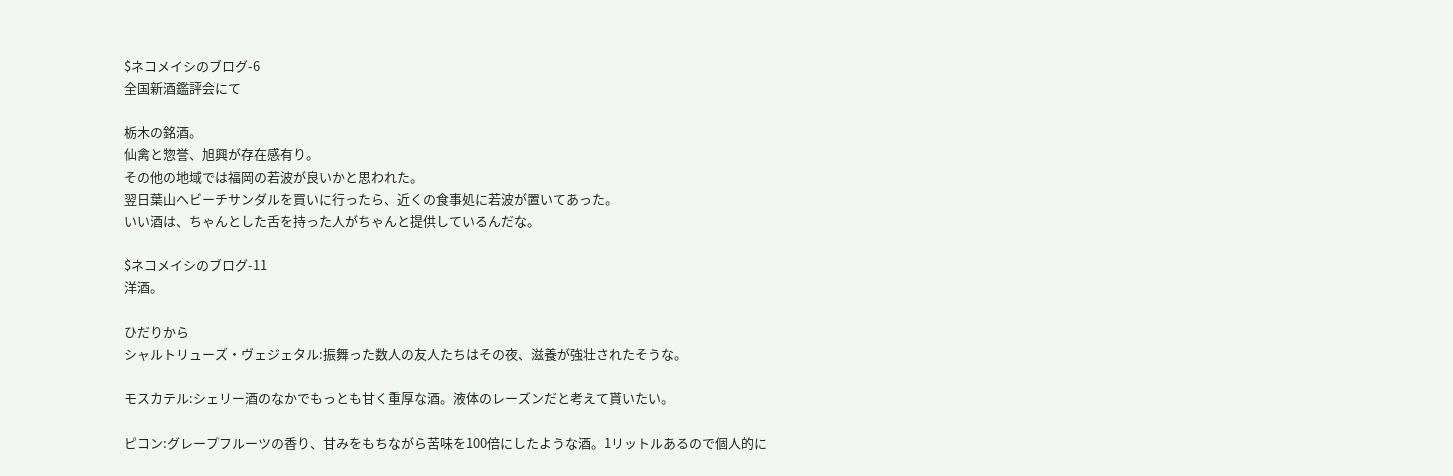$ネコメイシのブログ-6
全国新酒鑑評会にて

栃木の銘酒。
仙禽と惣誉、旭興が存在感有り。
その他の地域では福岡の若波が良いかと思われた。
翌日葉山へビーチサンダルを買いに行ったら、近くの食事処に若波が置いてあった。
いい酒は、ちゃんとした舌を持った人がちゃんと提供しているんだな。

$ネコメイシのブログ-11
洋酒。

ひだりから
シャルトリューズ・ヴェジェタル:振舞った数人の友人たちはその夜、滋養が強壮されたそうな。

モスカテル:シェリー酒のなかでもっとも甘く重厚な酒。液体のレーズンだと考えて貰いたい。

ピコン:グレープフルーツの香り、甘みをもちながら苦味を100倍にしたような酒。1リットルあるので個人的に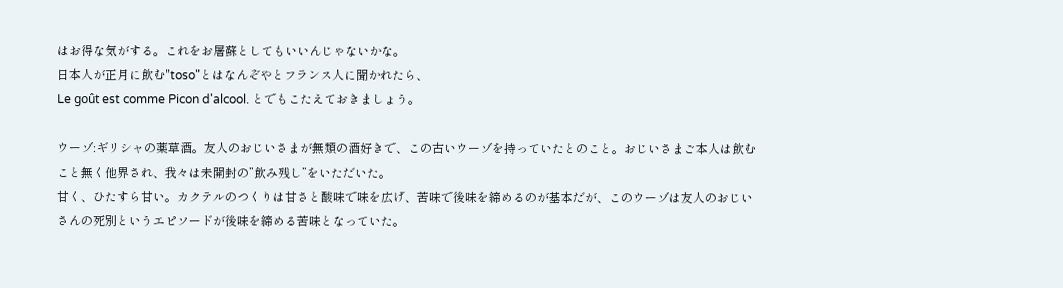はお得な気がする。これをお屠蘇としてもいいんじゃないかな。
日本人が正月に飲む"toso"とはなんぞやとフランス人に聞かれたら、
Le goût est comme Picon d'alcool. とでもこたえておきましょう。

ウーゾ:ギリシャの薬草酒。友人のおじいさまが無類の酒好きで、この古いウーゾを持っていたとのこと。おじいさまご本人は飲むこと無く他界され、我々は未開封の”飲み残し”をいただいた。
甘く、ひたすら甘い。カクテルのつくりは甘さと酸味で味を広げ、苦味で後味を締めるのが基本だが、このウーゾは友人のおじいさんの死別というエピソードが後味を締める苦味となっていた。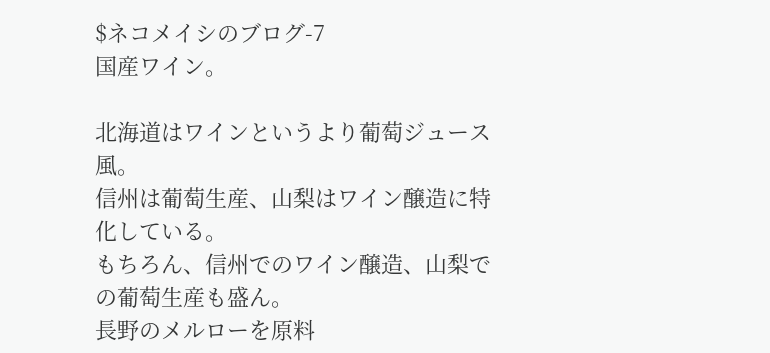$ネコメイシのブログ-7
国産ワイン。

北海道はワインというより葡萄ジュース風。
信州は葡萄生産、山梨はワイン醸造に特化している。
もちろん、信州でのワイン醸造、山梨での葡萄生産も盛ん。
長野のメルローを原料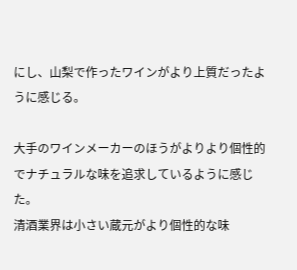にし、山梨で作ったワインがより上質だったように感じる。

大手のワインメーカーのほうがよりより個性的でナチュラルな味を追求しているように感じた。
清酒業界は小さい蔵元がより個性的な味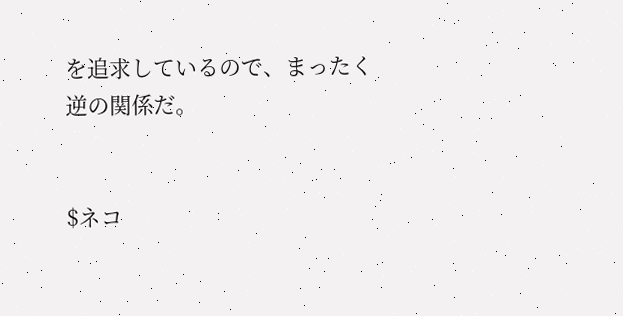を追求しているので、まったく逆の関係だ。


$ネコ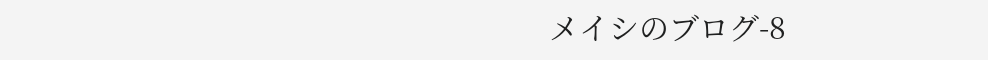メイシのブログ-8